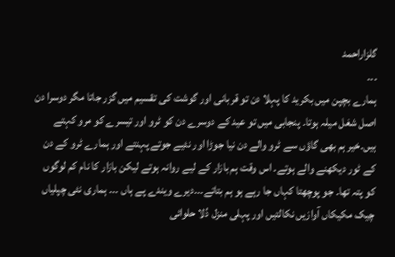گلزاراحمد
۔۔۔
ہمارے بچپن میں بکرید کا پہلا دن تو قربانی اور گوشت کی تقسیم میں گزر جاتا مگر دوسرا دن اصل شغل میلہ ہوتا۔ پنجابی میں تو عید کے دوسرے دن کو ٹرو اور تیسرے کو مرو کہتے ہیں۔خیر ہم بھی گاؤں سے ٹرو والے دن نیا جوڑا اور نئیے جوتے پہنتے اور ہمارے ٹرو کے دن کے ٹور دیکھنے والے ہوتے۔ اس وقت ہم بازار کے لیے روانہ ہوتے لیکن بازار کا نام کم لوگوں کو پتہ تھا۔ جو پوچھتا کہاں جا رہے ہو ہم بتاتے۔۔۔دیرے ویندے پے ہاں ۔۔۔ ہماری نئی چپلیاں چیک مکیکاں آوازیں نکالتیں اور پہلی منزل دُلا حلوائی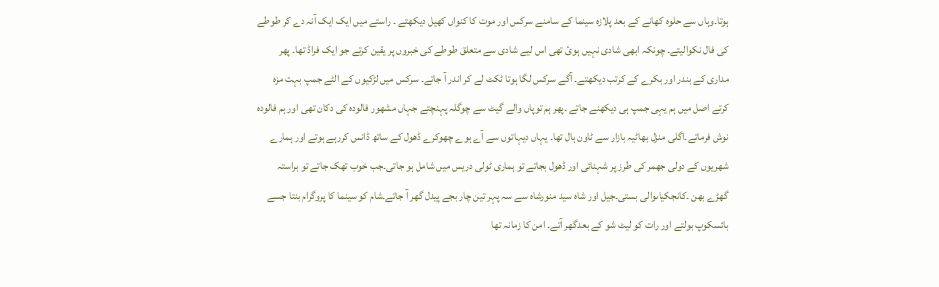ہوتا۔وہاں سے حلوہ کھانے کے بعد پلازہ سینما کے سامنے سرکس اور موت کا کنواں کھیل دیکھتے ۔ راستے میں ایک ایک آنہ دے کر طوطے کی فال نکوالیتے۔ چونکہ ابھی شادی نہیں ہوئ تھی اس لیے شادی سے متعلق طوطے کی خبروں پر یقین کرتے جو ایک فراڈ تھا۔ پھر مداری کے بندر اور بکرے کے کرتب دیکھتے۔ آگے سرکس لگا ہوتا ٹکٹ لے کر اندر آ جاتے۔ سرکس میں لڑکیوں کے الٹے جمپ بہت مزہ کرتے اصل میں ہم یہی جمپ ہی دیکھنے جاتے ۔پھر ہم توپاں والے گیٹ سے چوگلہ پہنچتے جہاں مشھور فالودہ کی دکان تھی اور ہم فالودہ نوش فرماتے۔اگلی منزل بھاٹیہ بازار سے ٹاون ہال تھا۔ یہاں دیہاتوں سے آے ہوے چھوکرے ڈھول کے ساتھ ڈانس کررہے ہوتے اور ہمارے شھریوں کے دولی جھمر کی طرز پر شہنائی اور ڈھول بجاتے تو ہماری ٹولی دریس میں شامل ہو جاتی۔جب خوب تھک جاتے تو براستہ گھڑے بھن ۔کانجکیاںوالی بستی۔جیل اور شاہ سید منورشاہ سے سہ پہر تین چار بجے پیدل گھر آ جاتے۔شام کو سینما کا پروگرام بنتا جسے بائسکوپ بولتے اور رات کو لیٹ شو کے بعدگھر آتے۔ امن کا زمانہ تھا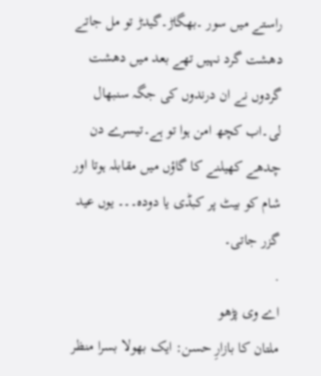راستے میں سور ۔بھگاڑ۔گیدڑ تو مل جاتے دھشت گرد نہیں تھے بعد میں دھشت گردوں نے ان درندوں کی جگہ سنبھال لی۔اب کچھ امن ہوا تو ہے۔تیسرے دن چدھے کھیلنے کا گاؤں میں مقابلہ ہوتا اور شام کو بیٹ پر کبڈی یا دودہ۔۔۔ یوں عید گزر جاتی۔
.
اے وی پڑھو
ملتان کا بازارِ حسن: ایک بھولا بسرا منظر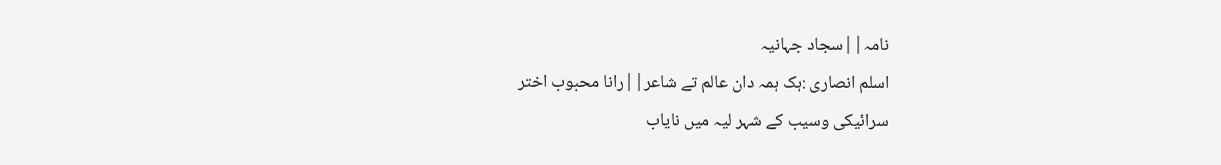نامہ||سجاد جہانیہ
اسلم انصاری :ہک ہمہ دان عالم تے شاعر||رانا محبوب اختر
سرائیکی وسیب کے شہر لیہ میں نایاب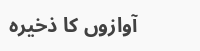آوازوں کا ذخیرہ